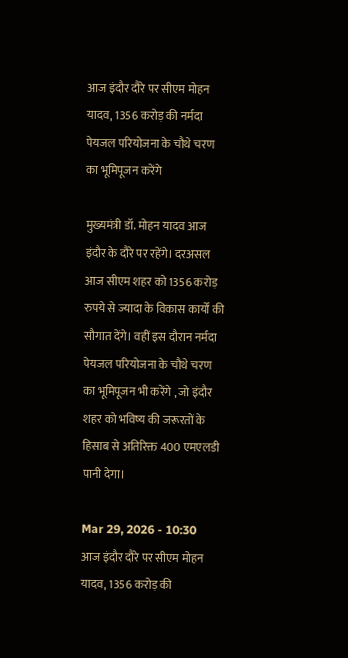आज इंदौर दौरे पर सीएम मोहन यादव, 1356 करोड़ की नर्मदा पेयजल परियोजना के चौथे चरण का भूमिपूजन करेंगे

मुख्यमंत्री डॉ. मोहन यादव आज इंदौर के दौरे पर रहेंगे। दरअसल आज सीएम शहर को 1356 करोड़ रुपये से ज्यादा के विकास कार्यों की सौगात देंगे। वहीं इस दौरान नर्मदा पेयजल परियोजना के चौथे चरण का भूमिपूजन भी करेंगे , जो इंदौर शहर को भविष्य की जरूरतों के हिसाब से अतिरिक्त 400 एमएलडी पानी देगा।

Mar 29, 2026 - 10:30
आज इंदौर दौरे पर सीएम मोहन यादव, 1356 करोड़ की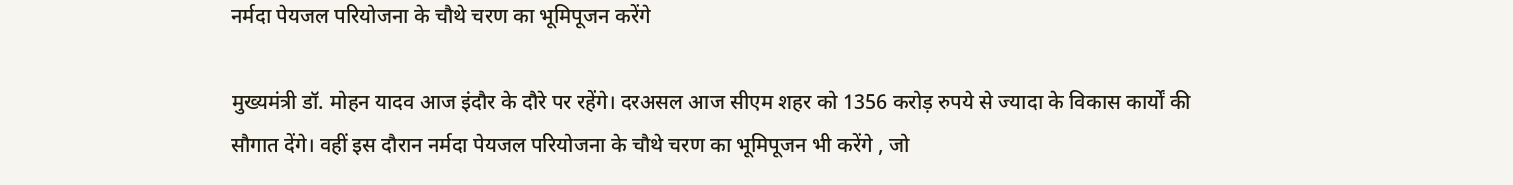नर्मदा पेयजल परियोजना के चौथे चरण का भूमिपूजन करेंगे

मुख्यमंत्री डॉ. मोहन यादव आज इंदौर के दौरे पर रहेंगे। दरअसल आज सीएम शहर को 1356 करोड़ रुपये से ज्यादा के विकास कार्यों की सौगात देंगे। वहीं इस दौरान नर्मदा पेयजल परियोजना के चौथे चरण का भूमिपूजन भी करेंगे , जो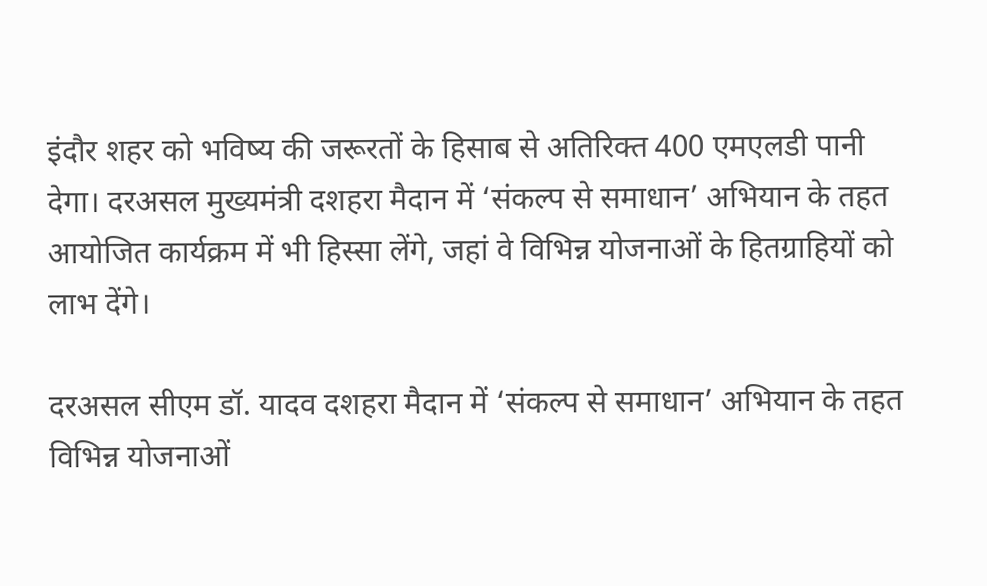इंदौर शहर को भविष्य की जरूरतों के हिसाब से अतिरिक्त 400 एमएलडी पानी देगा। दरअसल मुख्यमंत्री दशहरा मैदान में ‘संकल्प से समाधान’ अभियान के तहत आयोजित कार्यक्रम में भी हिस्सा लेंगे, जहां वे विभिन्न योजनाओं के हितग्राहियों को लाभ देंगे।

दरअसल सीएम डॉ. यादव दशहरा मैदान में ‘संकल्प से समाधान’ अभियान के तहत विभिन्न योजनाओं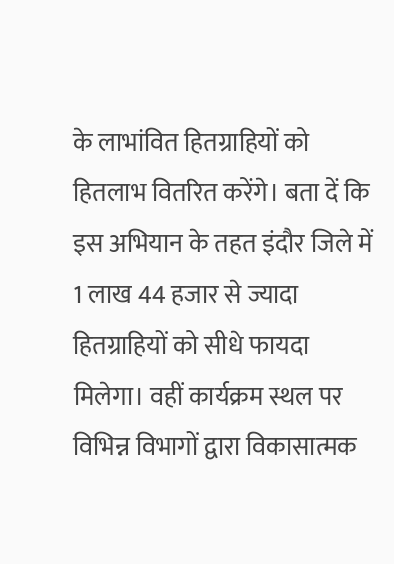के लाभांवित हितग्राहियों को हितलाभ वितरित करेंगे। बता दें कि इस अभियान के तहत इंदौर जिले में 1 लाख 44 हजार से ज्यादा हितग्राहियों को सीधे फायदा मिलेगा। वहीं कार्यक्रम स्थल पर विभिन्न विभागों द्वारा विकासात्मक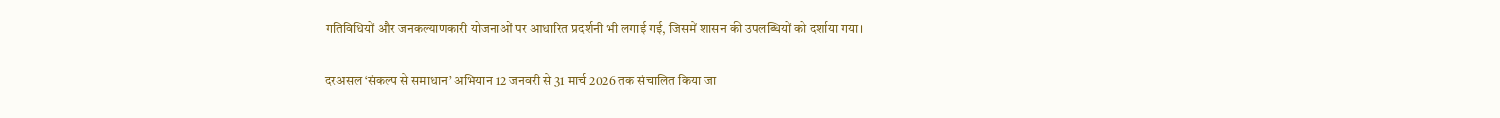गतिविधियों और जनकल्याणकारी योजनाओं पर आधारित प्रदर्शनी भी लगाई गई, जिसमें शासन की उपलब्धियों को दर्शाया गया।

दरअसल ‘संकल्प से समाधान’ अभियान 12 जनवरी से 31 मार्च 2026 तक संचालित किया जा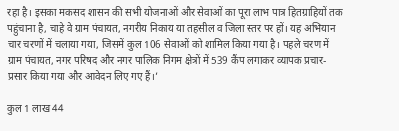रहा है। इसका मकसद शासन की सभी योजनाओं और सेवाओं का पूरा लाभ पात्र हितग्राहियों तक पहुंचाना है, चाहे वे ग्राम पंचायत, नगरीय निकाय या तहसील व जिला स्तर पर हों। यह अभियान चार चरणों में चलाया गया, जिसमें कुल 106 सेवाओं को शामिल किया गया है। पहले चरण में ग्राम पंचायत, नगर परिषद और नगर पालिक निगम क्षेत्रों में 539 कैंप लगाकर व्यापक प्रचार-प्रसार किया गया और आवेदन लिए गए हैं।’

कुल 1 लाख 44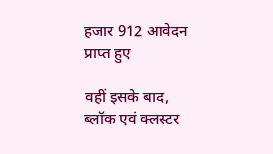हजार 912 आवेदन प्राप्त हुए

वहीं इसके बाद, ब्लॉक एवं क्लस्टर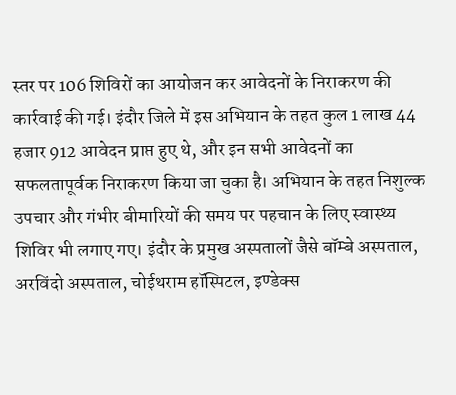स्तर पर 106 शिविरों का आयोजन कर आवेदनों के निराकरण की कार्रवाई की गई। इंदौर जिले में इस अभियान के तहत कुल 1 लाख 44 हजार 912 आवेदन प्राप्त हुए थे, और इन सभी आवेदनों का सफलतापूर्वक निराकरण किया जा चुका है। अभियान के तहत निशुल्क उपचार और गंभीर बीमारियों की समय पर पहचान के लिए स्वास्थ्य शिविर भी लगाए गए। इंदौर के प्रमुख अस्पतालों जैसे बॉम्बे अस्पताल, अरविंदो अस्पताल, चोईथराम हॉस्पिटल, इण्डेक्स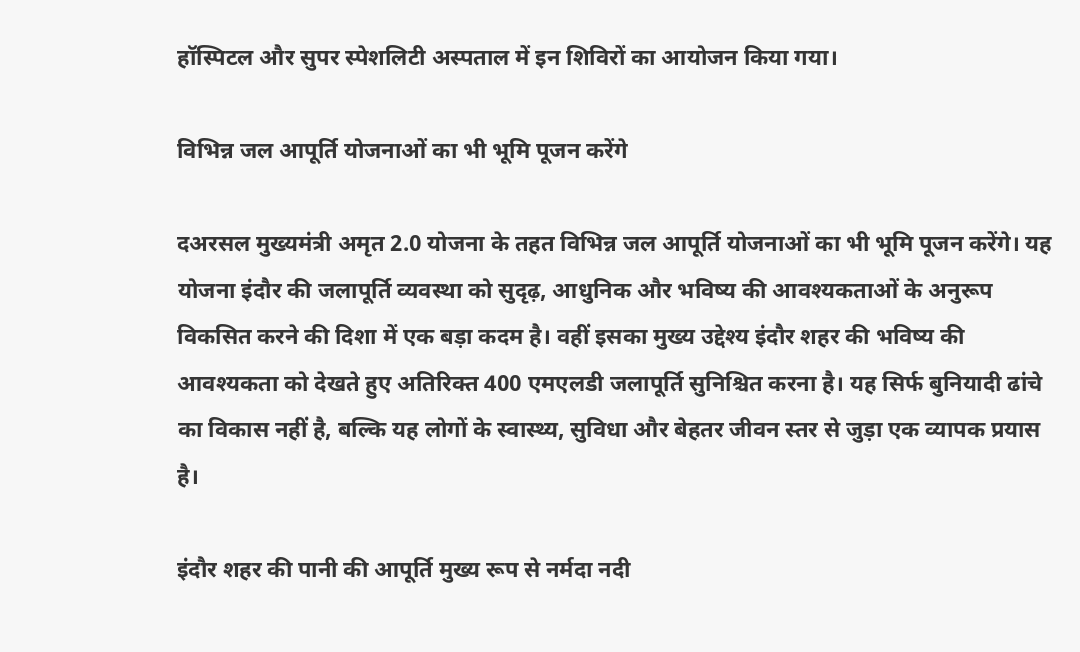हॉस्पिटल और सुपर स्पेशलिटी अस्पताल में इन शिविरों का आयोजन किया गया।

विभिन्न जल आपूर्ति योजनाओं का भी भूमि पूजन करेंगे

दअरसल मुख्यमंत्री अमृत 2.0 योजना के तहत विभिन्न जल आपूर्ति योजनाओं का भी भूमि पूजन करेंगे। यह योजना इंदौर की जलापूर्ति व्यवस्था को सुदृढ़, आधुनिक और भविष्य की आवश्यकताओं के अनुरूप विकसित करने की दिशा में एक बड़ा कदम है। वहीं इसका मुख्य उद्देश्य इंदौर शहर की भविष्य की आवश्यकता को देखते हुए अतिरिक्त 400 एमएलडी जलापूर्ति सुनिश्चित करना है। यह सिर्फ बुनियादी ढांचे का विकास नहीं है, बल्कि यह लोगों के स्वास्थ्य, सुविधा और बेहतर जीवन स्तर से जुड़ा एक व्यापक प्रयास है।

इंदौर शहर की पानी की आपूर्ति मुख्य रूप से नर्मदा नदी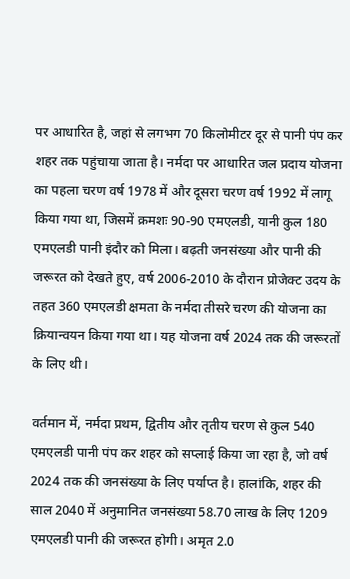पर आधारित है, जहां से लगभग 70 किलोमीटर दूर से पानी पंप कर शहर तक पहुंचाया जाता है। नर्मदा पर आधारित जल प्रदाय योजना का पहला चरण वर्ष 1978 में और दूसरा चरण वर्ष 1992 में लागू किया गया था, जिसमें क्रमशः 90-90 एमएलडी, यानी कुल 180 एमएलडी पानी इंदौर को मिला। बढ़ती जनसंख्या और पानी की जरूरत को देखते हुए, वर्ष 2006-2010 के दौरान प्रोजेक्ट उदय के तहत 360 एमएलडी क्षमता के नर्मदा तीसरे चरण की योजना का क्रियान्वयन किया गया था। यह योजना वर्ष 2024 तक की जरूरतों के लिए थी।

वर्तमान में, नर्मदा प्रथम, द्वितीय और तृतीय चरण से कुल 540 एमएलडी पानी पंप कर शहर को सप्लाई किया जा रहा है, जो वर्ष 2024 तक की जनसंख्या के लिए पर्याप्त है। हालांकि, शहर की साल 2040 में अनुमानित जनसंख्या 58.70 लाख के लिए 1209 एमएलडी पानी की जरूरत होगी। अमृत 2.0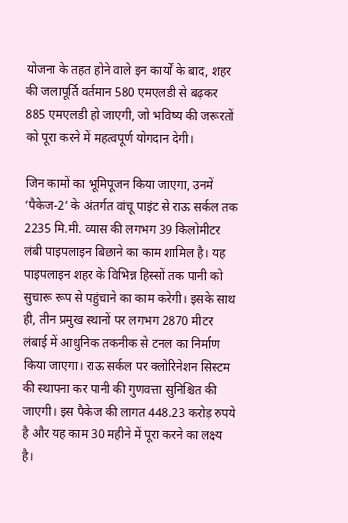योजना के तहत होने वाले इन कार्यों के बाद, शहर की जलापूर्ति वर्तमान 580 एमएलडी से बढ़कर 885 एमएलडी हो जाएगी, जो भविष्य की जरूरतों को पूरा करने में महत्वपूर्ण योगदान देगी।

जिन कामों का भूमिपूजन किया जाएगा, उनमें ‘पैकेज-2’ के अंतर्गत वांचू पाइंट से राऊ सर्कल तक 2235 मि.मी. व्यास की लगभग 39 किलोमीटर लंबी पाइपलाइन बिछाने का काम शामिल है। यह पाइपलाइन शहर के विभिन्न हिस्सों तक पानी को सुचारू रूप से पहुंचाने का काम करेगी। इसके साथ ही, तीन प्रमुख स्थानों पर लगभग 2870 मीटर लंबाई में आधुनिक तकनीक से टनल का निर्माण किया जाएगा। राऊ सर्कल पर क्लोरिनेशन सिस्टम की स्थापना कर पानी की गुणवत्ता सुनिश्चित की जाएगी। इस पैकेज की लागत 448.23 करोड़ रुपये है और यह काम 30 महीने में पूरा करने का लक्ष्य है।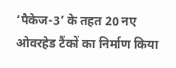‘पैकेज-3’ के तहत 20 नए ओवरहेड टैंकों का निर्माण किया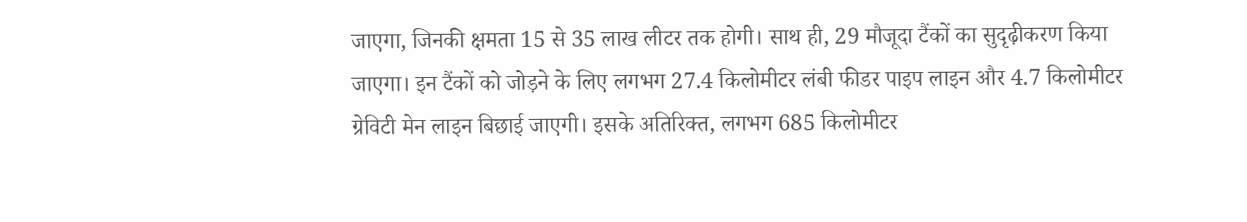जाएगा, जिनकी क्षमता 15 से 35 लाख लीटर तक होगी। साथ ही, 29 मौजूदा टैंकों का सुदृढ़ीकरण किया जाएगा। इन टैंकों को जोड़ने के लिए लगभग 27.4 किलोमीटर लंबी फीडर पाइप लाइन और 4.7 किलोमीटर ग्रेविटी मेन लाइन बिछाई जाएगी। इसके अतिरिक्त, लगभग 685 किलोमीटर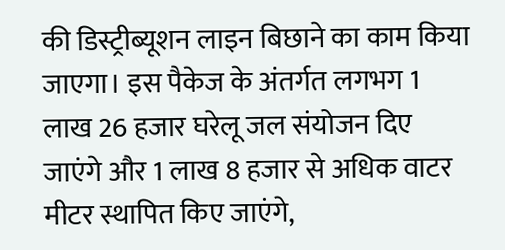की डिस्ट्रीब्यूशन लाइन बिछाने का काम किया जाएगा। इस पैकेज के अंतर्गत लगभग 1 लाख 26 हजार घरेलू जल संयोजन दिए जाएंगे और 1 लाख 8 हजार से अधिक वाटर मीटर स्थापित किए जाएंगे,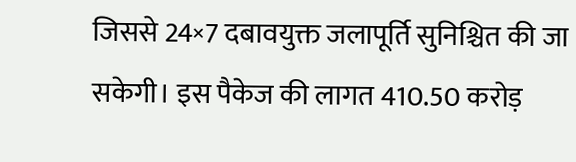जिससे 24×7 दबावयुक्त जलापूर्ति सुनिश्चित की जा सकेगी। इस पैकेज की लागत 410.50 करोड़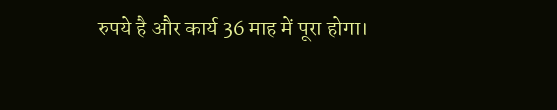रुपये है और कार्य 36 माह में पूरा होगा।